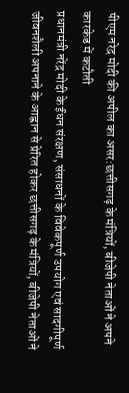पीएम नरेद्र मोदी की अपील का असर:छत्तीसगढ़ के मंत्रियों, बीजेपी नेताओं ने अपने कारकेड में कटौती
प्रधानमंत्री नरेंद्र मोदी के ईंधन संरक्षण, संसाधनों के विवेकपूर्ण उपयोग एवं सादगीपूर्ण जीवनशैली अपनाने के आह्वान से प्रेरित होकर छत्तीसगढ़ के मंत्रियों, बीजेपी नेताओं ने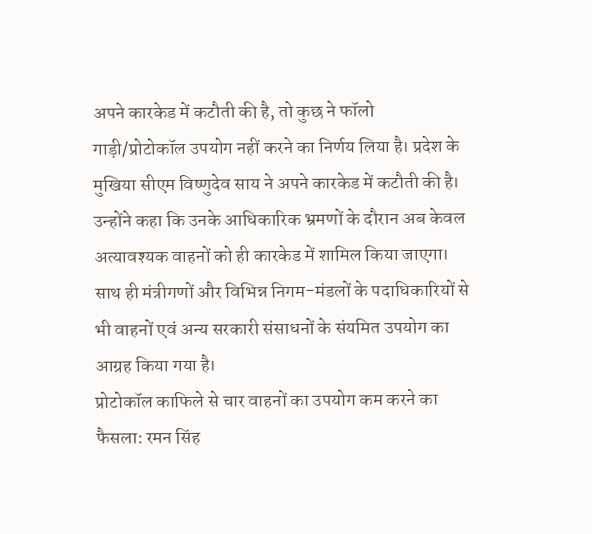अपने कारकेड में कटौती की है, तो कुछ ने फॉलो गाड़ी/प्रोटोकॉल उपयोग नहीं करने का निर्णय लिया है। प्रदेश के मुखिया सीएम विष्णुदेव साय ने अपने कारकेड में कटौती की है। उन्होंने कहा कि उनके आधिकारिक भ्रमणों के दौरान अब केवल अत्यावश्यक वाहनों को ही कारकेड में शामिल किया जाएगा। साथ ही मंत्रीगणों और विभिन्न निगम-मंडलों के पदाधिकारियों से भी वाहनों एवं अन्य सरकारी संसाधनों के संयमित उपयोग का आग्रह किया गया है।
प्रोटोकॉल काफिले से चार वाहनों का उपयोग कम करने का फैसला: रमन सिंह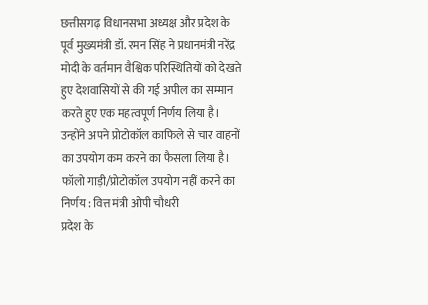छत्तीसगढ़ विधानसभा अध्यक्ष और प्रदेश के पूर्व मुख्यमंत्री डॉ. रमन सिंह ने प्रधानमंत्री नरेंद्र मोदी के वर्तमान वैश्विक परिस्थितियों को देखते हुए देशवासियों से की गई अपील का सम्मान करते हुए एक महत्वपूर्ण निर्णय लिया है। उन्होंने अपने प्रोटोकॉल काफिले से चार वाहनों का उपयोग कम करने का फैसला लिया है।
फॉलो गाड़ी/प्रोटोकॉल उपयोग नहीं करने का निर्णय : वित्त मंत्री ओपी चौधरी
प्रदेश के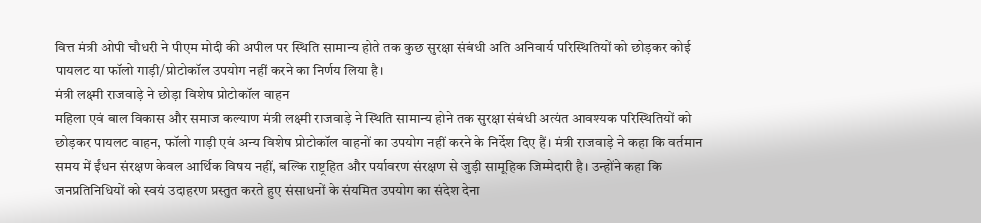वित्त मंत्री ओपी चौधरी ने पीएम मोदी की अपील पर स्थिति सामान्य होते तक कुछ सुरक्षा संबंधी अति अनिवार्य परिस्थितियों को छोड़कर कोई पायलट या फॉलो गाड़ी/प्रोटोकॉल उपयोग नहीं करने का निर्णय लिया है।
मंत्री लक्ष्मी राजवाड़े ने छोड़ा विशेष प्रोटोकॉल वाहन
महिला एवं बाल विकास और समाज कल्याण मंत्री लक्ष्मी राजवाड़े ने स्थिति सामान्य होने तक सुरक्षा संबंधी अत्यंत आवश्यक परिस्थितियों को छोड़कर पायलट वाहन, फॉलो गाड़ी एवं अन्य विशेष प्रोटोकॉल वाहनों का उपयोग नहीं करने के निर्देश दिए हैं। मंत्री राजवाड़े ने कहा कि वर्तमान समय में ईंधन संरक्षण केवल आर्थिक विषय नहीं, बल्कि राष्ट्रहित और पर्यावरण संरक्षण से जुड़ी सामूहिक जिम्मेदारी है। उन्होंने कहा कि जनप्रतिनिधियों को स्वयं उदाहरण प्रस्तुत करते हुए संसाधनों के संयमित उपयोग का संदेश देना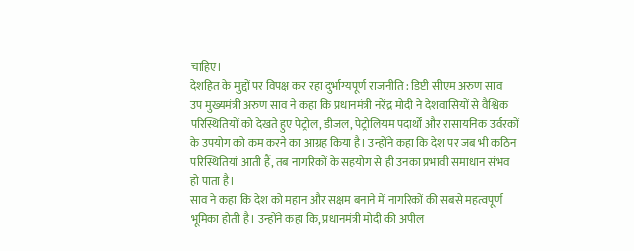चाहिए।
देशहित के मुद्दों पर विपक्ष कर रहा दुर्भाग्यपूर्ण राजनीति : डिप्टी सीएम अरुण साव
उप मुख्यमंत्री अरुण साव ने कहा कि प्रधानमंत्री नरेंद्र मोदी ने देशवासियों से वैश्विक परिस्थितियों को देखते हुए पेट्रोल, डीजल, पेट्रोलियम पदार्थों और रासायनिक उर्वरकों के उपयोग को कम करने का आग्रह किया है। उन्होंने कहा कि देश पर जब भी कठिन परिस्थितियां आती हैं, तब नागरिकों के सहयोग से ही उनका प्रभावी समाधान संभव हो पाता है।
साव ने कहा कि देश को महान और सक्षम बनाने में नागरिकों की सबसे महत्वपूर्ण भूमिका होती है। उन्होंने कहा कि, प्रधानमंत्री मोदी की अपील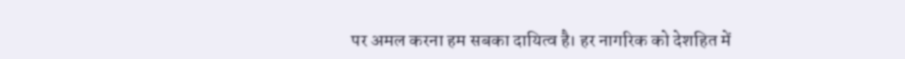पर अमल करना हम सबका दायित्व है। हर नागरिक को देशहित में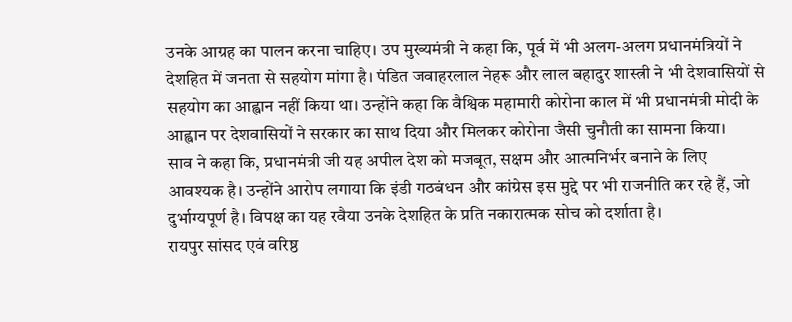उनके आग्रह का पालन करना चाहिए। उप मुख्यमंत्री ने कहा कि, पूर्व में भी अलग-अलग प्रधानमंत्रियों ने देशहित में जनता से सहयोग मांगा है। पंडित जवाहरलाल नेहरू और लाल बहादुर शास्त्री ने भी देशवासियों से सहयोग का आह्वान नहीं किया था। उन्होंने कहा कि वैश्विक महामारी कोरोना काल में भी प्रधानमंत्री मोदी के आह्वान पर देशवासियों ने सरकार का साथ दिया और मिलकर कोरोना जैसी चुनौती का सामना किया।
साव ने कहा कि, प्रधानमंत्री जी यह अपील देश को मजबूत, सक्षम और आत्मनिर्भर बनाने के लिए आवश्यक है। उन्होंने आरोप लगाया कि इंडी गठबंधन और कांग्रेस इस मुद्दे पर भी राजनीति कर रहे हैं, जो दुर्भाग्यपूर्ण है। विपक्ष का यह रवैया उनके देशहित के प्रति नकारात्मक सोच को दर्शाता है।
रायपुर सांसद एवं वरिष्ठ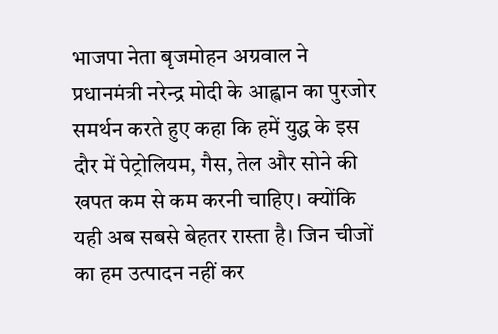भाजपा नेता बृजमोहन अग्रवाल ने प्रधानमंत्री नरेन्द्र मोदी के आह्वान का पुरजोर समर्थन करते हुए कहा कि हमें युद्ध के इस दौर में पेट्रोलियम, गैस, तेल और सोने की खपत कम से कम करनी चाहिए। क्योंकि यही अब सबसे बेहतर रास्ता है। जिन चीजों का हम उत्पादन नहीं कर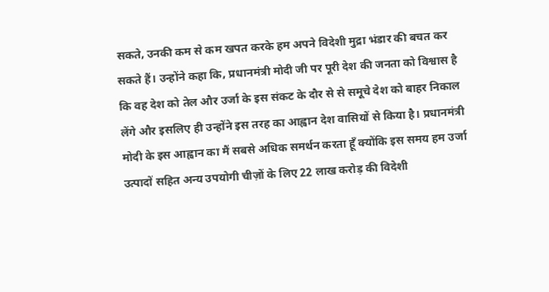सकते, उनकी कम से कम खपत करके हम अपने विदेशी मुद्रा भंडार की बचत कर सकते हैं। उन्होंने कहा कि, प्रधानमंत्री मोदी जी पर पूरी देश की जनता को विश्वास है कि वह देश को तेल और उर्जा के इस संकट के दौर से से समूचे देश को बाहर निकाल लेंगे और इसलिए ही उन्होंने इस तरह का आह्वान देश वासियों से किया है। प्रधानमंत्री मोदी के इस आह्वान का मैं सबसे अधिक समर्थन करता हूँ क्योंकि इस समय हम उर्जा उत्पादों सहित अन्य उपयोगी चीज़ों के लिए 22 लाख करोड़ की विदेशी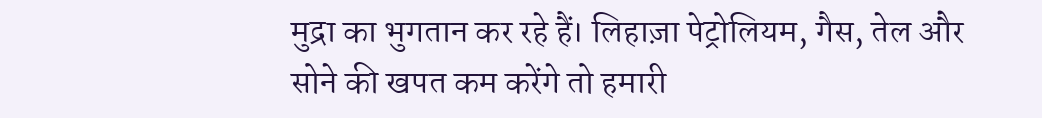मुद्रा का भुगतान कर रहे हैं। लिहाज़ा पेट्रोलियम, गैस, तेल और सोने की खपत कम करेंगे तो हमारी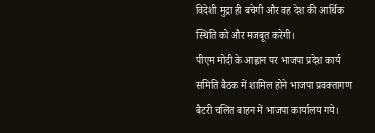विदेशी मुद्रा ही बचेगी और वह देश की आर्थिक स्थिति को और मजबूत करेगी।
पीएम मोदी के आह्वान पर भाजपा प्रदेश कार्य समिति बैठक में शामिल होने भाजपा प्रवक्तागण बैटरी चलित बाहन में भाजपा कार्यालय गये।